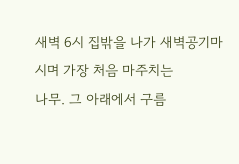새벽 6시 집밖을 나가 새벽공기마시며 가장 처음 마주치는
나무. 그 아래에서 구름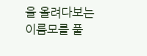을 올려다보는 이름모를 풀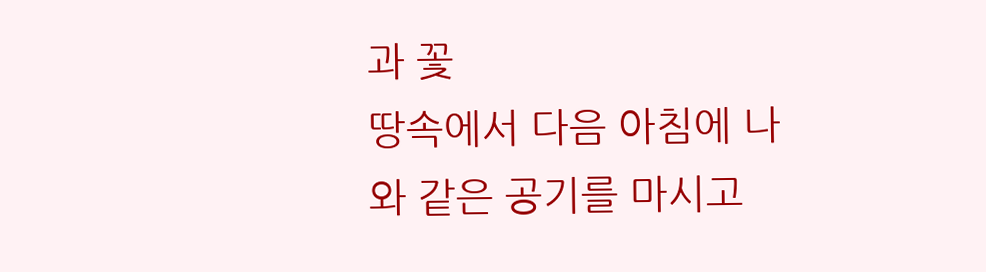과 꽃
땅속에서 다음 아침에 나와 같은 공기를 마시고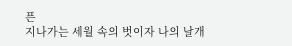픈
지나가는 세월 속의 벗이자 나의 날개